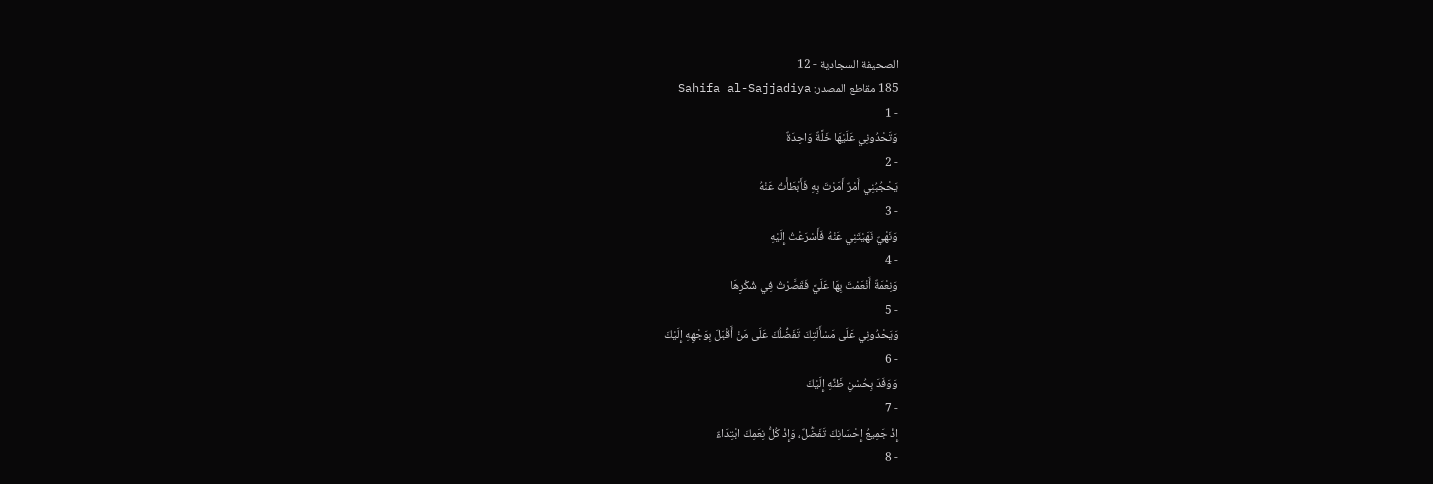الصحيفة السجادية - 12
185 مقاطع المصدر: Sahifa al-Sajjadiya
- 1
وَتَحْدُونِي عَلَيْهَا خَلَّةٌ وَاحِدَةٌ
- 2
يَحْجُبُنِي أَمْرٌ أَمَرْتَ بِهِ فَأَبْطَأْتُ عَنْهُ
- 3
وَنَهْيٌ نَهَيْتَنِي عَنْهُ فَأَسْرَعْتُ إِلَيْهِ
- 4
وَنِعْمَةٌ أَنْعَمْتَ بِهَا عَلَيَّ فَقَصَّرْتُ فِي شُكْرِهَا
- 5
وَيَحْدُونِي عَلَى مَسْأَلَتِكَ تَفَضُّلُكَ عَلَى مَنْ أَقْبَلَ بِوَجْهِهِ إِلَيْكَ
- 6
وَوَفَدَ بِحُسْنِ ظَنِّهِ إِلَيْكَ
- 7
إِذْ جَمِيعُ إِحْسَانِكَ تَفَضُّلٌ، وَإِذْ كُلُّ نِعَمِكَ ابْتِدَاءٌ
- 8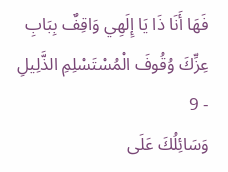فَهَا أَنَا ذَا يَا إِلَهِي وَاقِفٌ بِبَابِ عِزِّكَ وُقُوفَ الْمُسْتَسْلِمِ الذَّلِيلِ
- 9
وَسَائِلُكَ عَلَى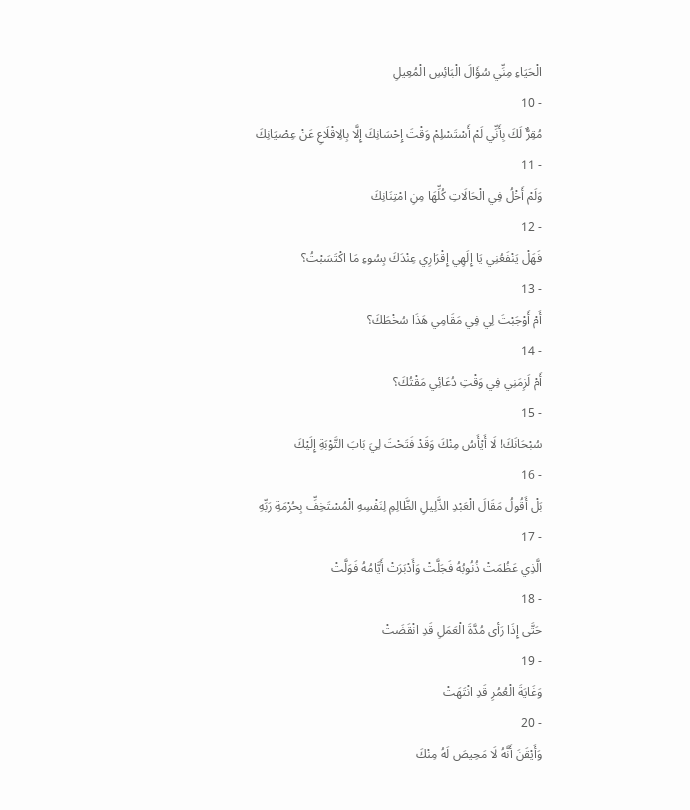الْحَيَاءِ مِنِّي سُؤَالَ الْبَائِسِ الْمُعِيلِ
- 10
مُقِرٌّ لَكَ بِأَنِّي لَمْ أَسْتَسْلِمْ وَقْتَ إِحْسَانِكَ إِلَّا بِالِاقْلَاعِ عَنْ عِصْيَانِكَ
- 11
وَلَمْ أَخْلُ فِي الْحَالَاتِ كُلِّهَا مِنِ امْتِنَانِكَ
- 12
فَهَلْ يَنْفَعُنِي يَا إِلَهِي إِقْرَارِي عِنْدَكَ بِسُوءِ مَا اكْتَسَبْتُ؟
- 13
أَمْ أَوْجَبْتَ لِي فِي مَقَامِي هَذَا سُخْطَكَ؟
- 14
أَمْ لَزِمَنِي فِي وَقْتِ دُعَائِي مَقْتُكَ؟
- 15
سُبْحَانَكَ! لَا أَيْأَسُ مِنْكَ وَقَدْ فَتَحْتَ لِيَ بَابَ التَّوْبَةِ إِلَيْكَ
- 16
بَلْ أَقُولُ مَقَالَ الْعَبْدِ الذَّلِيلِ الظَّالِمِ لِنَفْسِهِ الْمُسْتَخِفِّ بِحُرْمَةِ رَبِّهِ
- 17
الَّذِي عَظُمَتْ ذُنُوبُهُ فَجَلَّتْ وَأَدْبَرَتْ أَيَّامُهُ فَوَلَّتْ
- 18
حَتَّى إِذَا رَأى مُدَّةَ الْعَمَلِ قَدِ انْقَضَتْ
- 19
وَغَايَةَ الْعُمُرِ قَدِ انْتَهَتْ
- 20
وَأَيْقَنَ أَنَّهُ لَا مَحِيصَ لَهُ مِنْكَ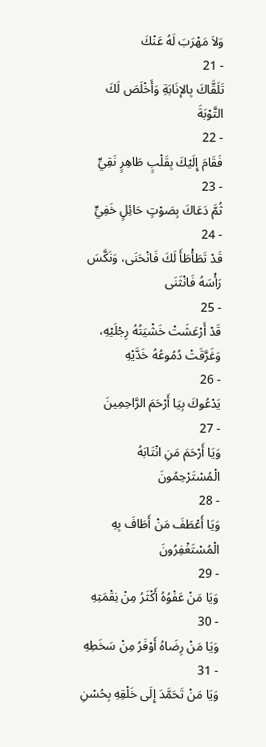وَلاَ مَهْرَبَ لَهُ عَنْكَ
- 21
تَلَقَّاكَ بِالإنَابَةِ وَأَخْلَصَ لَكَ التَّوْبَةَ
- 22
فَقَامَ إِلَيْكَ بِقَلْبٍ طَاهِرٍ نَقِيٍّ
- 23
ثُمَّ دَعَاكَ بِصَوْتٍ حَائِلٍ خَفِيٍّ
- 24
قَدْ تَطَأْطَأَ لَكَ فَانْحَنَى، وَنَكَّسَ رَأْسَهُ فَانْثَنَى
- 25
قَدْ أَرْعَشَتْ خَشْيَتُهُ رِجْلَيْهِ، وَغَرَّقَتْ دُمُوعُهُ خَدَّيْهِ
- 26
يَدْعُوكَ بِيَا أَرْحَمَ الرَّاحِمِينَ
- 27
وَيَا أَرْحَمَ مَنِ انْتَابَهُ الْمُسْتَرْحِمُونَ
- 28
وَيَا أَعْطَفَ مَنْ أَطَافَ بِهِ الْمُسْتَغْفِرُونَ
- 29
وَيَا مَنْ عَفْوُهُ أَكْثَرُ مِنْ نِقْمَتِهِ
- 30
وَيَا مَنْ رِضَاهُ أَوْفَرُ مِنْ سَخَطِهِ
- 31
وَيَا مَنْ تَحَمَّدَ إِلَى خَلْقِهِ بِحُسْنِ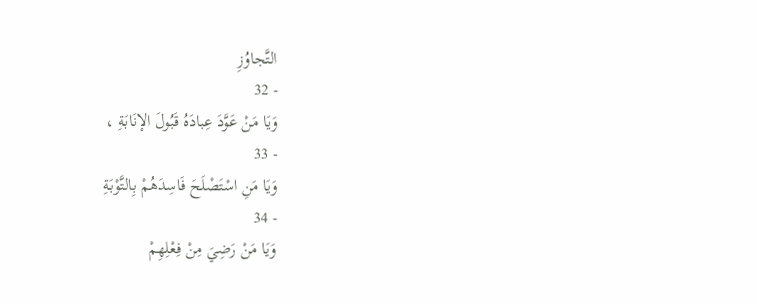التَّجاوُزِ
- 32
وَيَا مَنْ عَوَّدَ عِبادَهُ قَبُولَ الإنَابَةِ ،
- 33
وَيَا مَنِ اسْتَصْلَحَ فَاسِدَهُمْ بِالتَّوْبَةِ
- 34
وَيَا مَنْ رَضِيَ مِنْ فِعْلِهِمْ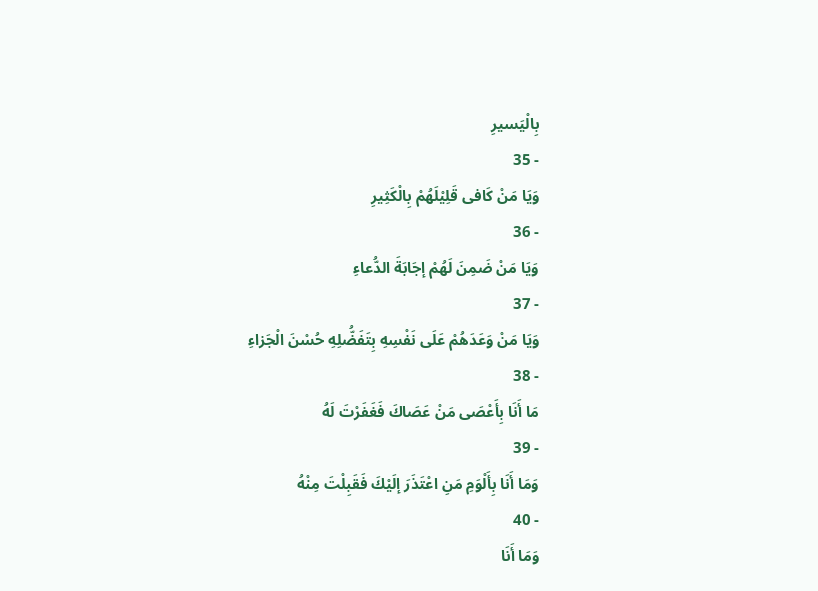بِالْيَسيرِ
- 35
وَيَا مَنْ كَافى قَلِيْلَهُمْ بِالْكَثِيرِ
- 36
وَيَا مَنْ ضَمِنَ لَهُمْ إجَابَةَ الدُّعاءِ
- 37
وَيَا مَنْ وَعَدَهُمْ عَلَى نَفْسِهِ بِتَفَضُّلِهِ حُسْنَ الْجَزاءِ
- 38
مَا أَنَا بِأَعْصَى مَنْ عَصَاكَ فَغَفَرْتَ لَهُ
- 39
وَمَا أَنَا بِأَلْوَمِ مَنِ اعْتَذَرَ إلَيْكَ فَقَبِلْتَ مِنْهُ
- 40
وَمَا أَنَا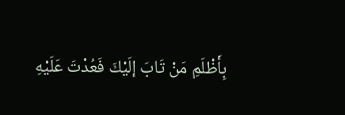بِأَظْلَمِ مَنْ تَابَ إلَيْكَ فَعُدْتَ عَلَيْهِ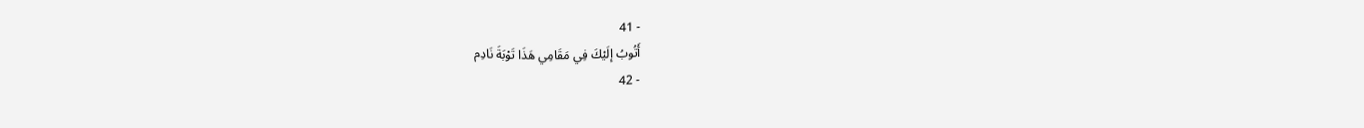- 41
أَتُوبُ إلَيْكَ فِي مَقَامِي هَذَا تَوْبَةَ نَادِم
- 42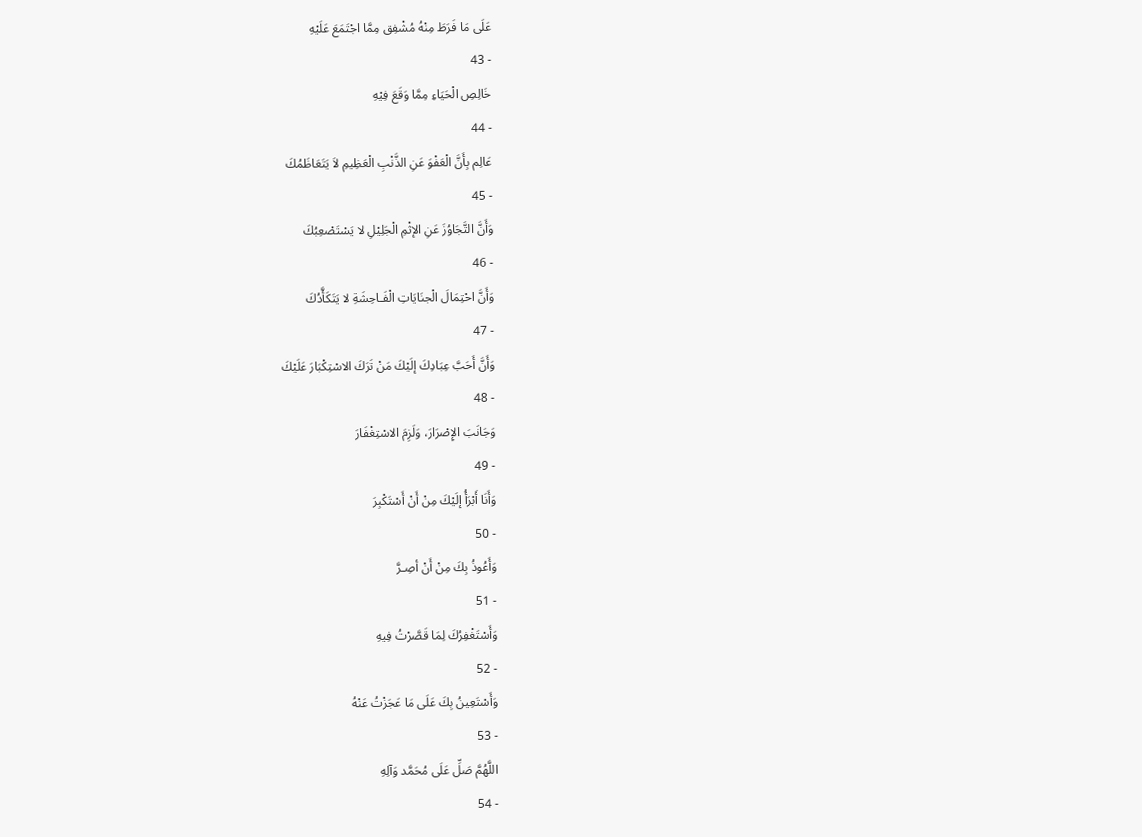عَلَى مَا فَرَطَ مِنْهُ مُشْفِق مِمَّا اجْتَمَعَ عَلَيْهِ
- 43
خَالِصِ الْحَيَاءِ مِمَّا وَقَعَ فِيْهِ
- 44
عَالِم بِأَنَّ الْعَفْوَ عَنِ الذَّنْبِ الْعَظِيمِ لاَ يَتَعَاظَمُكَ
- 45
وَأَنَّ التَّجَاوُزَ عَنِ الإثْمِ الْجَلِيْلِ لا يَسْتَصْعِبُكَ
- 46
وَأَنَّ احْتِمَالَ الْجنَايَاتِ الْفَـاحِشَةِ لا يَتَكَأَّدُكَ
- 47
وَأَنَّ أَحَبَّ عِبَادِكَ إلَيْكَ مَنْ تَرَكَ الاسْتِكْبَارَ عَلَيْكَ
- 48
وَجَانَبَ الإِصْرَارَ، وَلَزِمَ الاسْتِغْفَارَ
- 49
وَأَنَا أَبْرَأُ إلَيْكَ مِنْ أَنْ أَسْتَكْبِرَ
- 50
وَأَعُوذُ بِكَ مِنْ أَنْ أصِـرَّ
- 51
وَأَسْتَغْفِرُكَ لِمَا قَصَّرْتُ فِيهِ
- 52
وَأَسْتَعِينُ بِكَ عَلَى مَا عَجَزْتُ عَنْهُ
- 53
اللَّهُمَّ صَلِّ عَلَى مُحَمَّد وَآلِهِ
- 54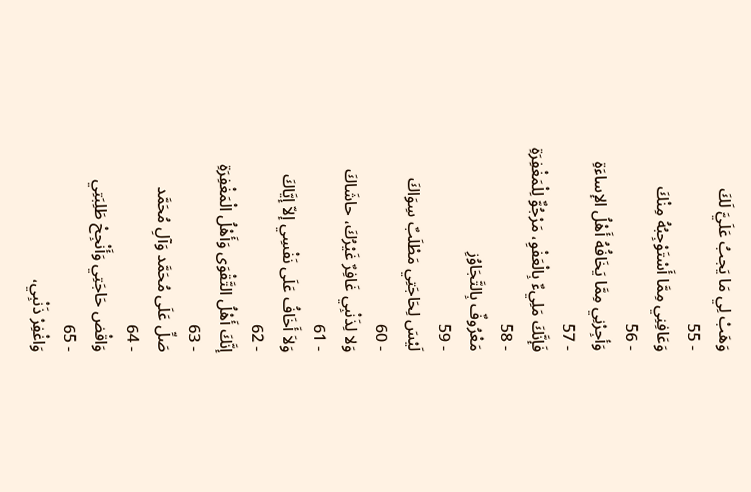وَهَبْ لِي مَا يَجبُ عَلَيَّ لَكَ
- 55
وَعَافِنِي مِمَّا أَسْتَوْجِبُهُ مِنْكَ
- 56
وَأجِرْنِي مِمَّا يَخَافُهُ أَهْلُ الإساءَةِ
- 57
فَإنَّكَ مَلِيءٌ بِالْعَفْوِ، مَرْجُوٌّ لِلْمَغْفِرَةِ
- 58
مَعْرُوفٌ بِالتَّجَاوُزِ
- 59
لَيْسَ لِحَاجَتِي مَطْلَبٌ سِوَاكَ
- 60
وَلا لِذَنْبِي غَافِرٌ غَيْرُكَ، حاشَاكَ
- 61
وَلاَ أَخَافُ عَلَى نَفْسِي إلاّ إيَّاكَ
- 62
إنَّكَ أَهْلُ التَّقْوَى وَأَهْلُ الْمَغْفِرَةِ
- 63
صَلِّ عَلَى مُحَمَّد وَآلِ مُحَمَّد
- 64
وَاقْض حَاجَتِي وَأَنْجِحْ طَلِبَتِي
- 65
وَاغْفِرْ ذَنْبِي،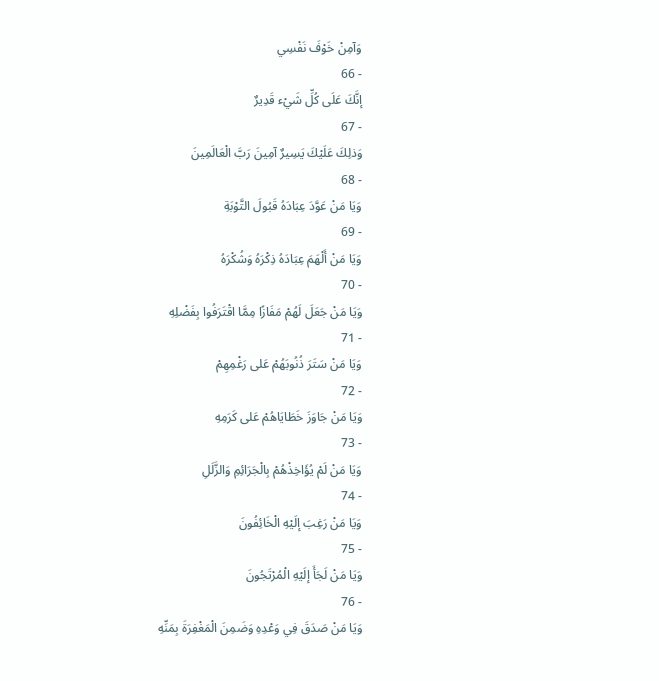وَآمِنْ خَوْفَ نَفْسِي
- 66
إنَّكَ عَلَى كُلِّ شَيْء قَدِيرٌ
- 67
وَذلِكَ عَلَيْكَ يَسِيرٌ آمِينَ رَبَّ الْعَالَمِينَ
- 68
وَيَا مَنْ عَوَّدَ عِبَادَهُ قَبُولَ التَّوْبَةِ
- 69
وَيَا مَنْ أَلْهَمَ عِبَادَهُ ذِكْرَهُ وَشُكْرَهُ
- 70
وَيَا مَنْ جَعَلَ لَهُمْ مَفَازًا مِمَّا اقْتَرَفُوا بِفَضْلِهِ
- 71
وَيَا مَنْ سَتَرَ ذُنُوبَهُمْ عَلى رَغْمِهِمْ
- 72
وَيَا مَنْ جَاوَزَ خَطَايَاهُمْ عَلى كَرَمِهِ
- 73
وَيَا مَنْ لَمْ يُؤَاخِذْهُمْ بِالْجَرَائِمِ وَالزَّلَلِ
- 74
وَيَا مَنْ رَغِبَ إلَيْهِ الْخَائِفُونَ
- 75
وَيَا مَنْ لَجَأَ إلَيْهِ الْمُرْتَجُونَ
- 76
وَيَا مَنْ صَدَقَ فِي وَعْدِهِ وَضَمِنَ الْمَغْفِرَةَ بِمَنِّهِ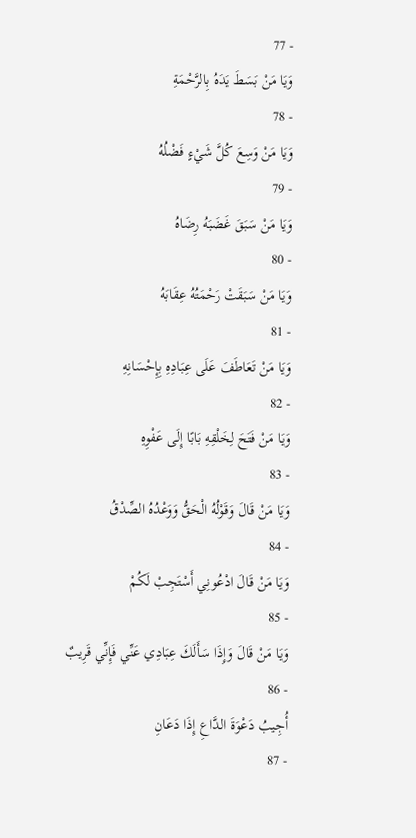- 77
وَيَا مَنْ بَسَطَ يَدَهُ بِالرَّحْمَةِ
- 78
وَيَا مَنْ وَسِعَ كُلَّ شَيْءٍ فَضْلُهُ
- 79
وَيَا مَنْ سَبَقَ غَضَبَهُ رِضَاهُ
- 80
وَيَا مَنْ سَبَقَتْ رَحْمَتُهُ عِقَابَهُ
- 81
وَيَا مَنْ تَعَاطَفَ عَلَى عِبَادِهِ بِإِحْسَانِهِ
- 82
وَيَا مَنْ فَتَحَ لِخَلْقِهِ بَابًا إِلَى عَفْوِهِ
- 83
وَيَا مَنْ قَالَ وَقَوْلُهُ الْحَقُّ وَوَعْدُهُ الصِّدْقُ
- 84
وَيَا مَنْ قَالَ ادْعُونِي أَسْتَجِبْ لَكُمْ
- 85
وَيَا مَنْ قَالَ وَإِذَا سَأَلَكَ عِبَادِي عَنِّي فَإِنِّي قَرِيبٌ
- 86
أُجِيبُ دَعْوَةَ الدَّاعِ إِذَا دَعَانِ
- 87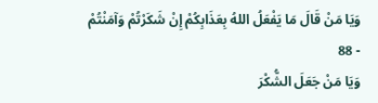وَيَا مَنْ قَالَ مَا يَفْعَلُ اللهُ بِعَذَابِكُمْ إِنْ شَكَرْتُمْ وَآمَنْتُمْ
- 88
وَيَا مَنْ جَعَلَ الشُّكْرَ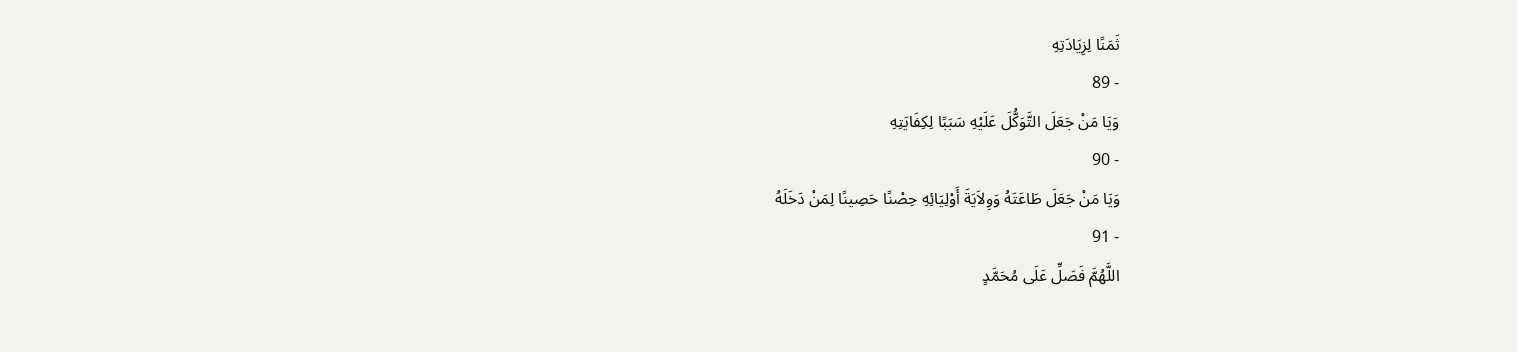ثَمَنًا لِزِيَادَتِهِ
- 89
وَيَا مَنْ جَعَلَ التَّوَكُّلَ عَلَيْهِ سَبَبًا لِكِفَايَتِهِ
- 90
وَيَا مَنْ جَعَلَ طَاعَتَهُ وَوِلاَيَةَ أَوْلِيَائِهِ حِصْنًا حَصِينًا لِمَنْ دَخَلَهُ
- 91
اللَّهُمَّ فَصَلِّ عَلَى مُحَمَّدٍ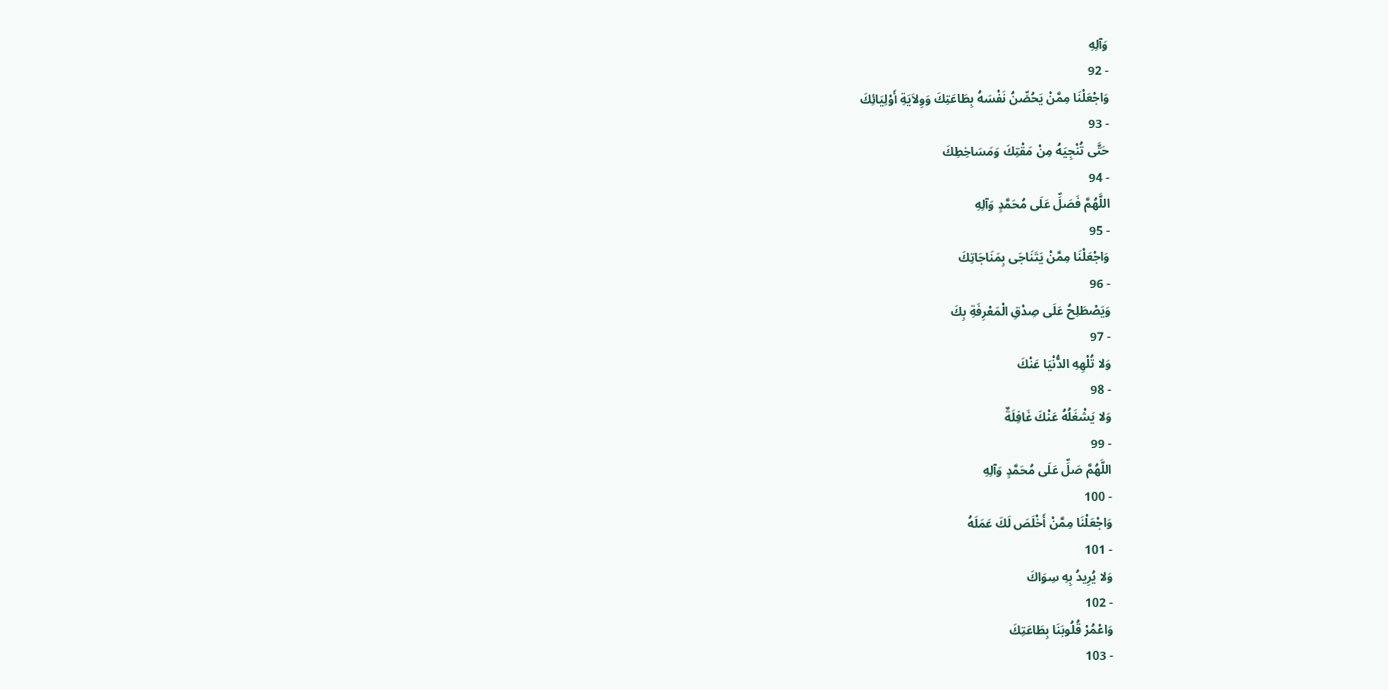وَآلِهِ
- 92
وَاجْعَلْنَا مِمَّنْ يَحُصِّنُ نَفْسَهُ بِطَاعَتِكَ وَوِلاَيَةِ أَوْلِيَائِكَ
- 93
حَتَّى تُنْجِيَهُ مِنْ مَقْتِكَ وَمَسَاخِطِكَ
- 94
اللَّهُمَّ فَصَلِّ عَلَى مُحَمَّدٍ وَآلِهِ
- 95
وَاجْعَلْنَا مِمَّنْ يَتَنَاجَى بِمَنَاجَاتِكَ
- 96
وَيَصْطَلِحُ عَلَى صِدْقِ الْمَعْرِفَةِ بِكَ
- 97
وَلا تُلْهِهِ الدُّنْيَا عَنْكَ
- 98
وَلا يَشْغَلُهُ عَنْكَ غَافِلَةٌ
- 99
اللَّهُمَّ صَلِّ عَلَى مُحَمَّدٍ وَآلِهِ
- 100
وَاجْعَلْنَا مِمَّنْ أَخْلَصَ لَكَ عَمَلَهُ
- 101
وَلا يُرِيدُ بِهِ سِوَاكَ
- 102
وَاعْمُرْ قُلُوبَنَا بِطَاعَتِكَ
- 103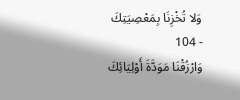وَلا تُخْزِنَا بِمَعْصِيَتِكَ
- 104
وَارْزُقْنَا مَوَدَّةَ أَوْلِيَائِكَ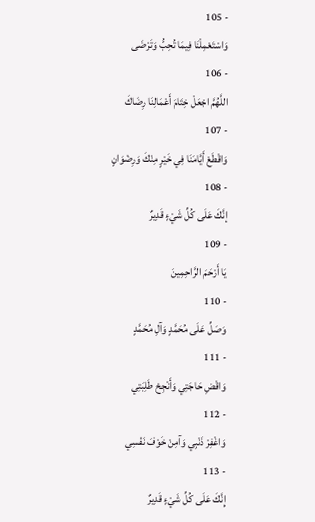- 105
وَاسْتَعْمِلْنَا فِيمَا تُحِبُّ وَتَرْضَى
- 106
اللَّهُمَّ اجْعَلْ خِتَامَ أَعْمَالِنَا رِضَاكَ
- 107
وَاقْطَعْ أَيَّامَنَا فِي خَيْرٍ مِنْكَ وَرِضْوَانٍ
- 108
إنَّكَ عَلَى كُلِّ شَيْءٍ قَدِيرٌ
- 109
يَا أَرْحَمَ الرَّاحِمِينَ
- 110
وَصَلِّ عَلَى مُحَمَّدٍ وَآلِ مُحَمَّدٍ
- 111
وَاقْضِ حَاجَتِي وَأَنْجِحْ طَلِبَتِي
- 112
وَاغْفِرْ ذَنْبِي وَآمِنْ خَوْفَ نَفْسِي
- 113
إِنَّكَ عَلَى كُلِّ شَيْءٍ قَدِيرٌ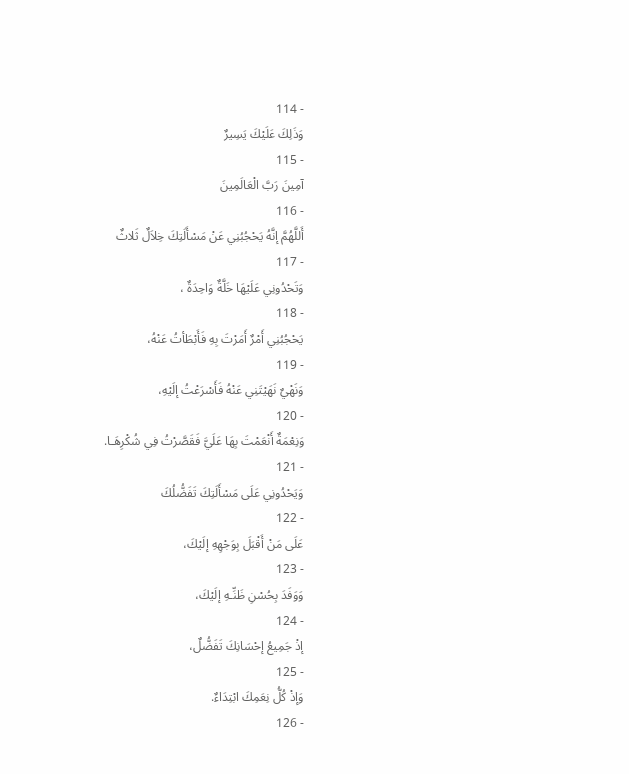- 114
وَذَلِكَ عَلَيْكَ يَسِيرٌ
- 115
آمِينَ رَبَّ الْعَالَمِينَ
- 116
أَللَّهُمَّ إنَّهُ يَحْجُبُنِي عَنْ مَسْأَلَتِكَ خِلاَلٌ ثَلاثٌ
- 117
وَتَحْدُونِي عَلَيْهَا خَلَّةٌ وَاحِدَةٌ ،
- 118
يَحْجُبُنِي أَمْرٌ أَمَرْتَ بِهِ فَأَبْطَأتُ عَنْهُ،
- 119
وَنَهْيٌ نَهَيْتَنِي عَنْهُ فَأَسْرَعْتُ إلَيْهِ،
- 120
وَنِعْمَةٌ أَنْعَمْتَ بِهَا عَلَيَّ فَقَصَّرْتُ فِي شُكْرِهَـا.
- 121
وَيَحْدُونِي عَلَى مَسْأَلَتِكَ تَفَضُّلُكَ
- 122
عَلَى مَنْ أَقْبَلَ بِوَجْهِهِ إلَيْكَ،
- 123
وَوَفَدَ بِحُسْنِ ظَنِّـهِ إلَيْكَ،
- 124
إذْ جَمِيعُ إحْسَانِكَ تَفَضُّلٌ،
- 125
وَإذْ كُلُّ نِعَمِكَ ابْتِدَاءٌ.
- 126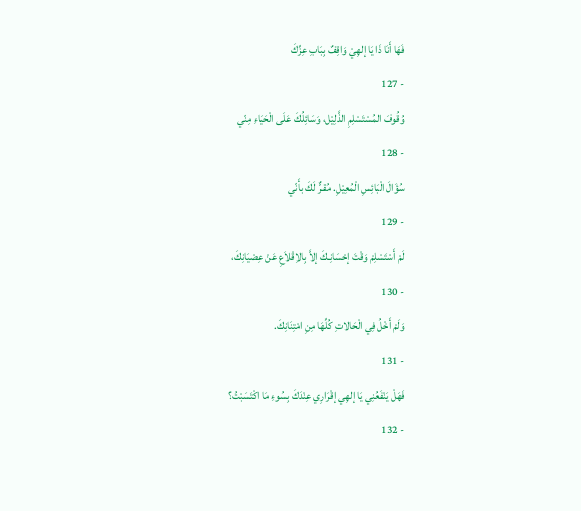فَهَا أَنَا ذَا يَا إلهِيْ وَاقِفٌ بِبَابِ عِزِّكَ
- 127
وُقُوفَ المُسْتَسْلِمِ الذَّلِيْل، وَسَائِلُكَ عَلَى الْحَيَاءِ مِنّي
- 128
سُؤَالَ الْبَائِسِ الْمُعِيْلِ. مُقـرٌّ لَكَ بأَنّي
- 129
لَمْ أَسْتَسْلِمْ وَقْتَ إحْسَانِـكَ إلاَّ بِالاِقْلاَعِ عَنْ عِصْيَانِكَ،
- 130
وَلَمْ أَخْلُ فِي الْحَالاتِ كُلِّهَا مِنِ امْتِنَانِكَ.
- 131
فَهَلْ يَنْفَعُنِي يَا إلهِي إقْرَارِي عِنْدَكَ بِسُوءِ مَا اكْتَسَبْتُ؟
- 132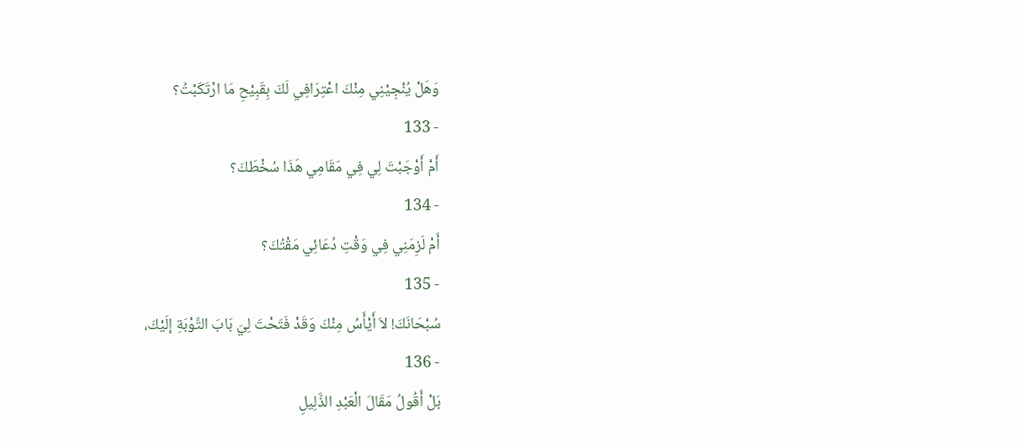وَهَلْ يُنْجِيْنِي مِنْكَ اعْتِرَافِي لَكَ بِقَبِيْحِ مَا ارْتَكَبْتُ؟
- 133
أَمْ أَوْجَبْتَ لِي فِي مَقَامِي هَذَا سُخْطَكَ؟
- 134
أَمْ لَزِمَنِي فِي وَقْتِ دُعَائِي مَقْتُكَ؟
- 135
سُبْحَانَكَ! لاَ أَيْأَسُ مِنْكَ وَقَدْ فَتَحْتَ لِيَ بَابَ التَّوْبَةِ إلَيْكَ،
- 136
بَلْ أَقُولُ مَقَالَ الْعَبْدِ الذَّلِيلِ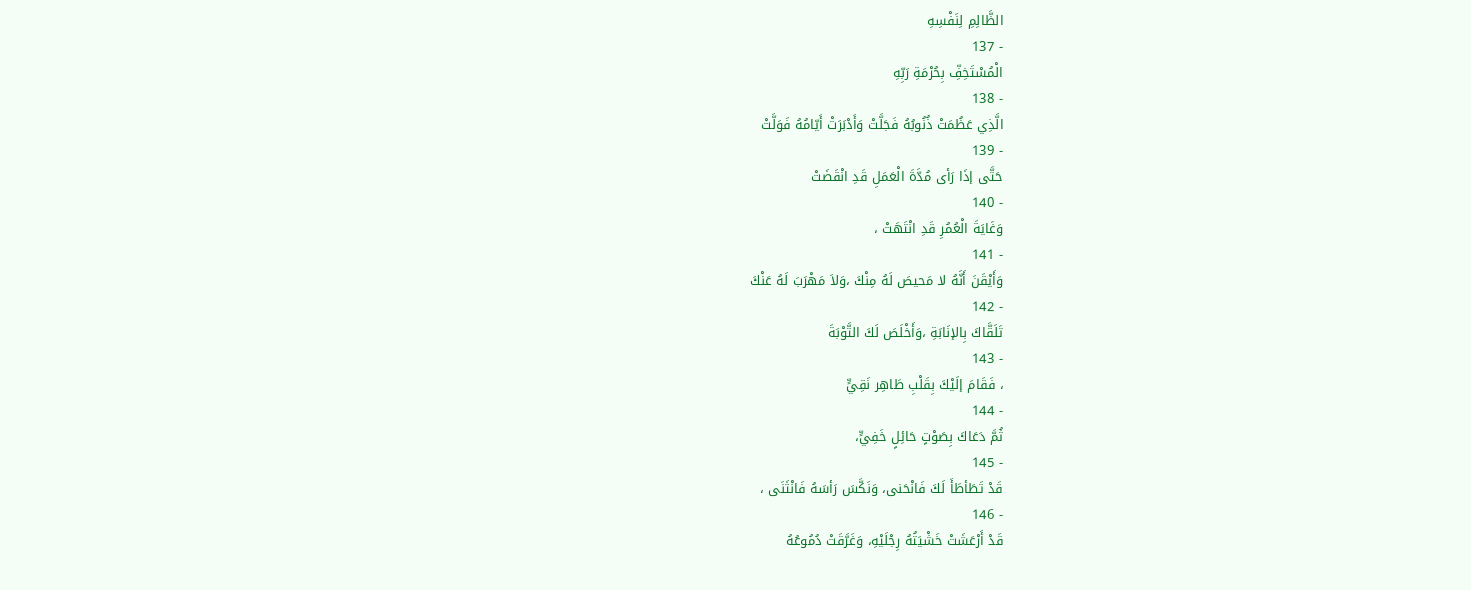الظَّالِمِ لِنَفْسِهِ
- 137
الْمُسْتَخِفِّ بِحُرْمَةِ رَبِّهِ
- 138
الَّذِي عَظُمَتْ ذُنُوبُهُ فَجَلَّتْ وَأَدْبَرَتْ أَيّامُهُ فَوَلَّتْ
- 139
حَتَّى إذَا رَأى مُدَّةَ الْعَمَلِ قَدِ انْقَضَتْ
- 140
وَغَايَةَ الْعُمُرِ قَدِ انْتَهَتْ ،
- 141
وَأَيْقَنَ أَنَّهُ لا مَحيصَ لَهُ مِنْكَ ،وَلاَ مَهْرَبَ لَهُ عَنْكَ
- 142
تَلَقَّاكَ بِالإنَابَةِ ،وَأَخْلَصَ لَكَ التَّوْبَةَ
- 143
، فَقَامَ إلَيْكَ بِقَلْبِ طَاهِر نَقِيٍّ
- 144
ثُمَّ دَعَاكَ بِصَوْتٍ حَائِلٍ خَفِيٍّ،
- 145
قَدْ تَطَأطَأَ لَكَ فَانْحَنى، وَنَكَّسَ رَأسَهُ فَانْثَنَى ،
- 146
قَدْ أَرْعَشَتْ خَشْيَتُهُ رِجْلَيْهِ، وَغَرَّقَتْ دُمُوعُهُ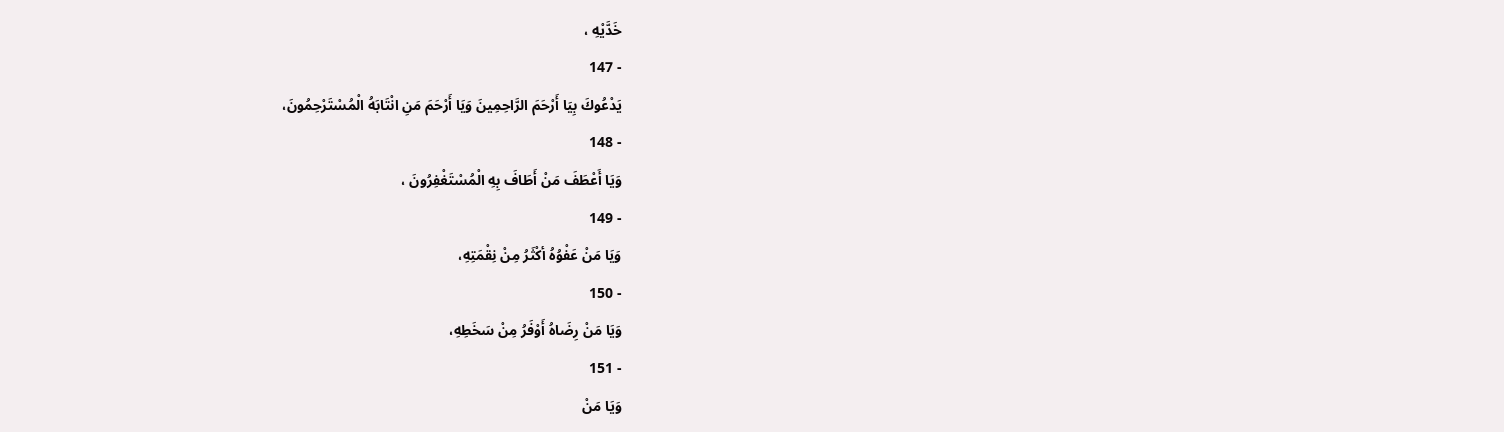خَدَّيْهِ ،
- 147
يَدْعُوكَ بِيَا أَرْحَمَ الرَّاحِمِينَ وَيَا أَرْحَمَ مَنِ انْتَابَهُ الْمُسْتَرْحِمُونَ،
- 148
وَيَا أَعْطَفَ مَنْ أَطَافَ بِهِ الْمُسْتَغْفِرُونَ ،
- 149
وَيَا مَنْ عَفْوُهُ أكْثَرُ مِنْ نِقْمَتِهِ،
- 150
وَيَا مَنْ رِضَاهُ أَوْفَرُ مِنْ سَخَطِهِ،
- 151
وَيَا مَنْ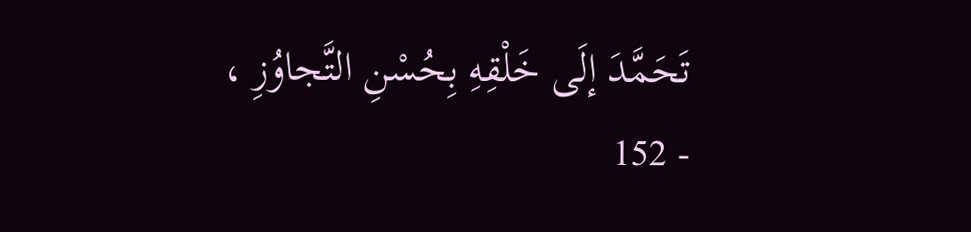تَحَمَّدَ إلَى خَلْقِهِ بِحُسْنِ التَّجاوُزِ ،
- 152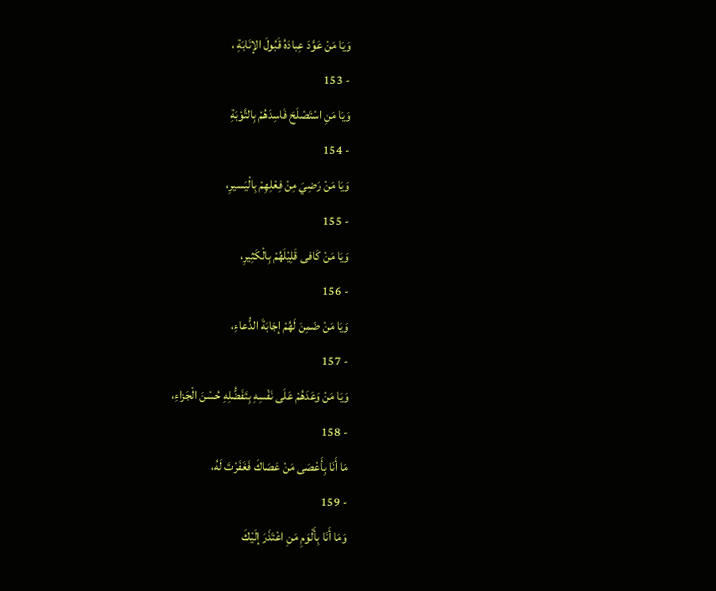وَيَا مَنْ عَوَّدَ عِبادَهُ قَبُولَ الإنَابَةِ ،
- 153
وَيَا مَنِ اسْتَصْلَحَ فَاسِدَهُمْ بِالتَّوْبَةِ
- 154
وَيَا مَنْ رَضِيَ مِنْ فِعْلِهِمْ بِالْيَسيرِ،
- 155
وَيَا مَنْ كَافى قَلِيْلَهُمْ بِالْكَثِيرِ،
- 156
وَيَا مَنْ ضَمِنَ لَهُمْ إجَابَةَ الدُّعاءِ،
- 157
وَيَا مَنْ وَعَدَهُمْ عَلَى نَفْسِهِ بِتَفَضُّلِهِ حُسْنَ الْجَزاءِ،
- 158
مَا أَنَا بِأَعْصَى مَنْ عَصَاكَ فَغَفَرْتَ لَهُ،
- 159
وَمَا أَنَا بِأَلْوَمِ مَنِ اعْتَذَرَ إلَيْكَ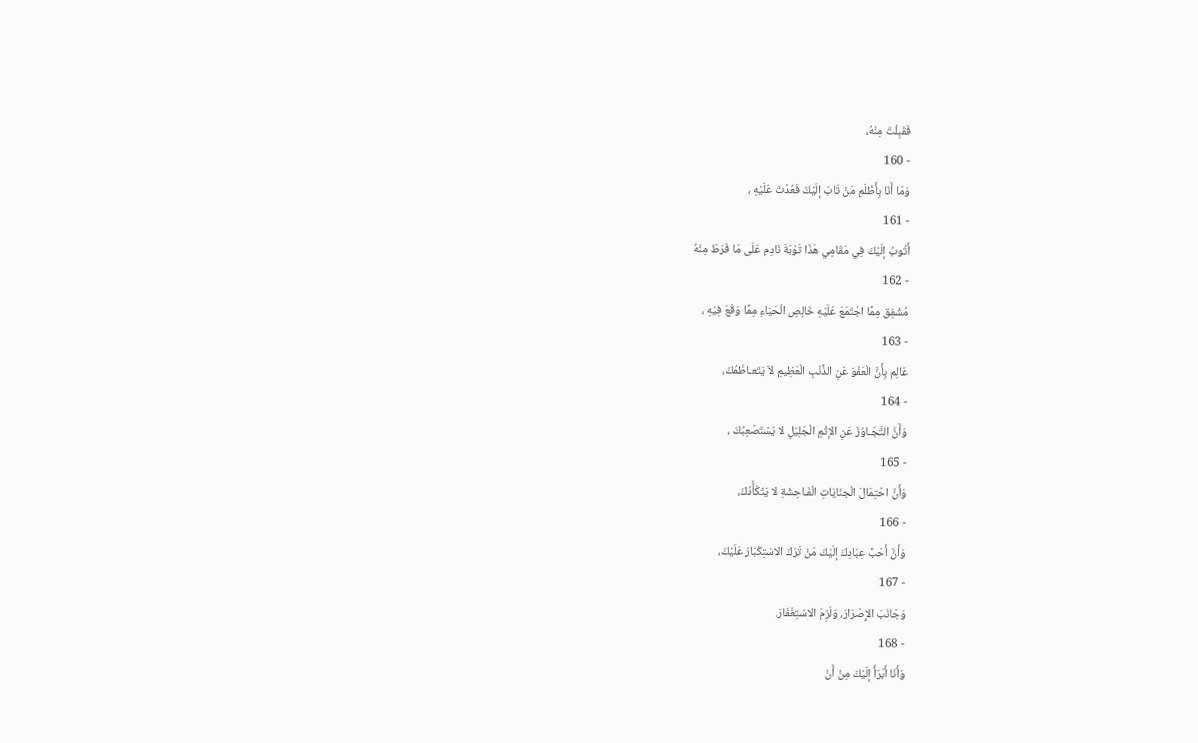فَقَبِلْتَ مِنْهُ،
- 160
وَمَا أَنَا بِأَظْلَمِ مَنْ تَابَ إلَيْكَ فَعُدْتَ عَلَيْهِ ،
- 161
أَتُوبُ إلَيْكَ فِي مَقَامِي هَذَا تَوْبَةَ نَادِم عَلَى مَا فَرَطَ مِنْهُ
- 162
مُشْفِق مِمَّا اجْتَمَعَ عَلَيْهِ خَالِصِ الْحَيَاءِ مِمَّا وَقَعَ فِيْهِ ،
- 163
عَالِم بِأَنَّ الْعَفْوَ عَنِ الذَّنْبِ الْعَظِيمِ لاَ يَتَعـاظَمُكَ،
- 164
وَأَنَّ التَّجَـاوُزَ عَنِ الإثْمِ الْجَلِيْلِ لا يَسْتَصْعِبُكَ ،
- 165
وَأَنَّ احْتِمَالَ الْجنَايَاتِ الْفَـاحِشَةِ لا يَتَكَأَّدُكَ،
- 166
وَأَنَّ أَحَبَّ عِبَادِكَ إلَيْكَ مَنْ تَرَكَ الاسْتِكْبَارَ عَلَيْكَ،
- 167
وَجَانَبَ الإِصْرَارَ، وَلَزِمَ الاسْتِغْفَارَ.
- 168
وَأَنَا أَبْرَأُ إلَيْكَ مِنْ أَنْ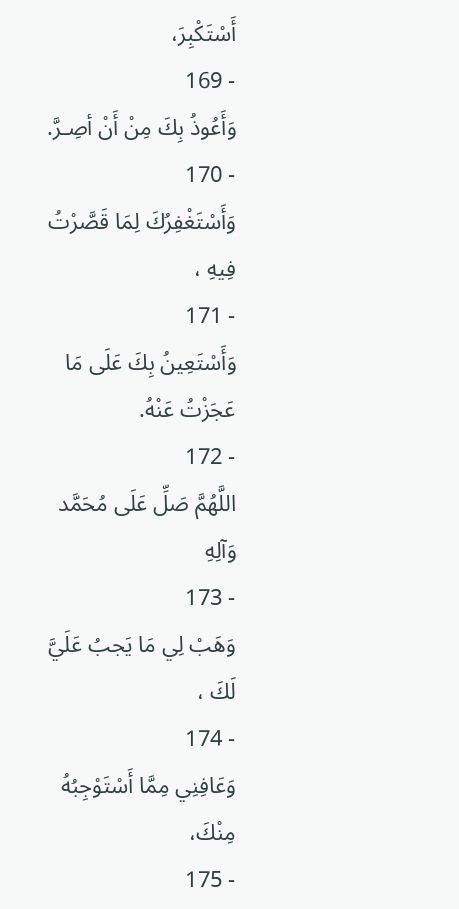أَسْتَكْبِرَ،
- 169
وَأَعُوذُ بِكَ مِنْ أَنْ أصِـرَّ.
- 170
وَأَسْتَغْفِرُكَ لِمَا قَصَّرْتُ فِيهِ ،
- 171
وَأَسْتَعِينُ بِكَ عَلَى مَا عَجَزْتُ عَنْهُ.
- 172
اللَّهُمَّ صَلِّ عَلَى مُحَمَّد وَآلِهِ
- 173
وَهَبْ لِي مَا يَجبُ عَلَيَّ لَكَ ،
- 174
وَعَافِنِي مِمَّا أَسْتَوْجِبُهُ مِنْكَ،
- 175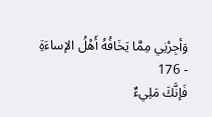وَأجِرْنِي مِمَّا يَخَافُهُ أَهْلُ الإساءَةِ
- 176
فَإنَّكَ مَلِيءٌ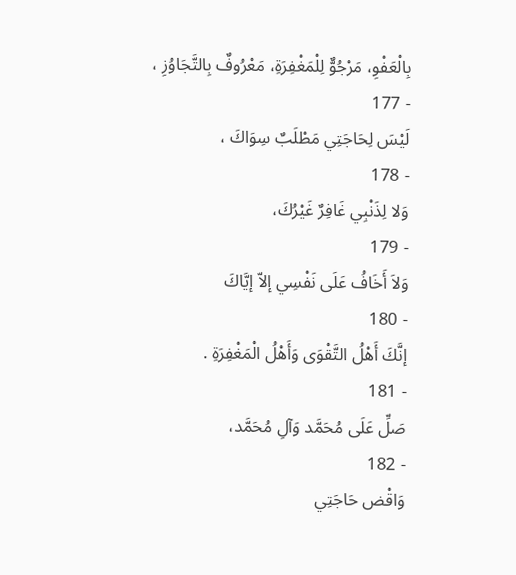بِالْعَفْوِ، مَرْجُوٌّ لِلْمَغْفِرَةِ، مَعْرُوفٌ بِالتَّجَاوُزِ ،
- 177
لَيْسَ لِحَاجَتِي مَطْلَبٌ سِوَاكَ ،
- 178
وَلا لِذَنْبِي غَافِرٌ غَيْرُكَ،
- 179
وَلاَ أَخَافُ عَلَى نَفْسِي إلاّ إيَّاكَ
- 180
إنَّكَ أَهْلُ التَّقْوَى وَأَهْلُ الْمَغْفِرَةِ .
- 181
صَلِّ عَلَى مُحَمَّد وَآلِ مُحَمَّد،
- 182
وَاقْض حَاجَتِي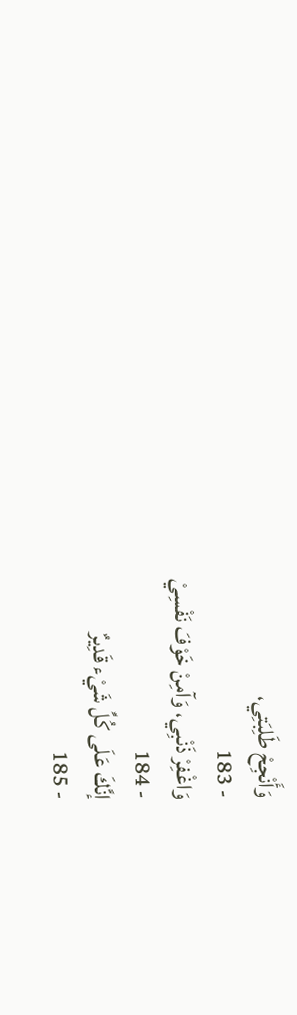وَأَنْجِحْ طَلِبَتِي،
- 183
وَاغْفِرْ ذَنْبِي، وَآمِنْ خَوْفَ نَفْسِيْ
- 184
إنَّكَ عَلَى كُلِّ شَيْء قَدِيرٌ
- 185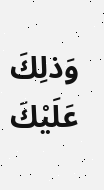وَذلِكَ عَلَيْكَ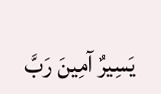يَسِيرٌ آمِينَ رَبَّ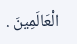الْعَالَمِينَ .